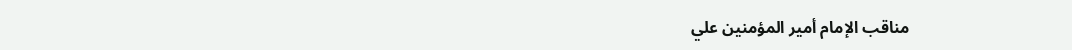مناقب الإمام أمير المؤمنين علي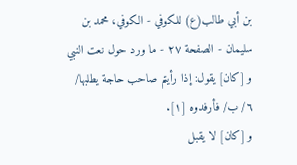بن أبي طالب(ع) للكوفي - الكوفي، محمد بن سليمان - الصفحة ٢٧ - ما ورد حول نعت النبي
و [كان] يقول: إذا رأيتم صاحب حاجة يطلبها/ ٦/ ب/ فأرفدوه [١].
و [كان] لا يقبل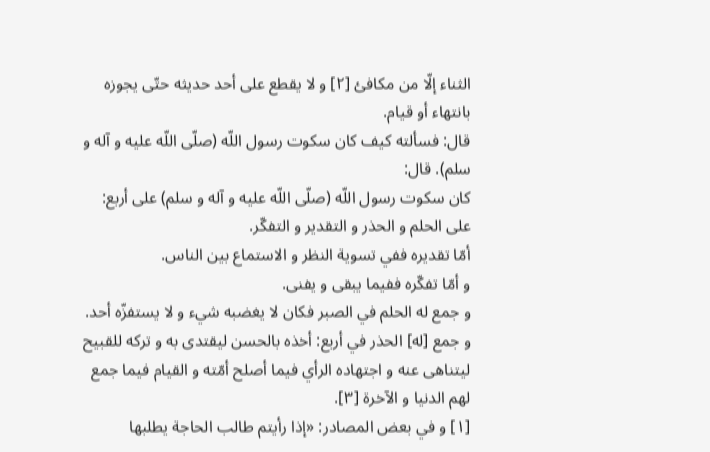الثناء إلّا من مكافئ [٢] و لا يقطع على أحد حديثه حتّى يجوزه بانتهاء أو قيام.
قال: فسألته كيف كان سكوت رسول اللّه (صلّى اللّه عليه و آله و سلم). قال:
كان سكوت رسول اللّه (صلّى اللّه عليه و آله و سلم) على أربع:
على الحلم و الحذر و التقدير و التفكّر.
أمّا تقديره ففي تسوية النظر و الاستماع بين الناس.
و أمّا تفكّره ففيما يبقى و يفنى.
و جمع له الحلم في الصبر فكان لا يغضبه شيء و لا يستفزّه أحد.
و جمع [له] الحذر في أربع: أخذه بالحسن ليقتدى به و تركه للقبيح ليتناهى عنه و اجتهاده الرأي فيما أصلح أمّته و القيام فيما جمع لهم الدنيا و الآخرة [٣].
[١] و في بعض المصادر: «إذا رأيتم طالب الحاجة يطلبها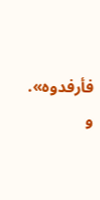فأرفدوه». و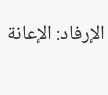الإرفاد: الإعانة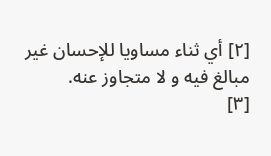[٢] أي ثناء مساويا للإحسان غير مبالغ فيه و لا متجاوز عنه.
[٣]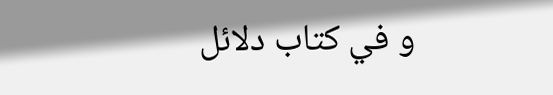و في كتاب دلائل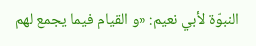النبوّة لأبي نعيم: «و القيام فيما يجمع لهم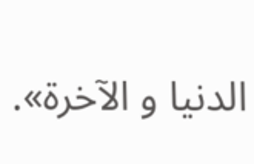الدنيا و الآخرة».